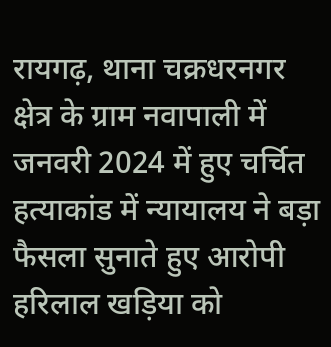रायगढ़, थाना चक्रधरनगर क्षेत्र के ग्राम नवापाली में जनवरी 2024 में हुए चर्चित हत्याकांड में न्यायालय ने बड़ा फैसला सुनाते हुए आरोपी हरिलाल खड़िया को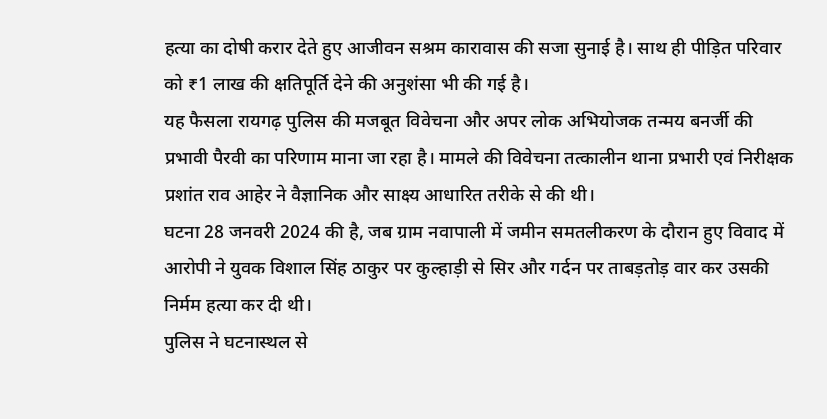हत्या का दोषी करार देते हुए आजीवन सश्रम कारावास की सजा सुनाई है। साथ ही पीड़ित परिवार को ₹1 लाख की क्षतिपूर्ति देने की अनुशंसा भी की गई है।
यह फैसला रायगढ़ पुलिस की मजबूत विवेचना और अपर लोक अभियोजक तन्मय बनर्जी की प्रभावी पैरवी का परिणाम माना जा रहा है। मामले की विवेचना तत्कालीन थाना प्रभारी एवं निरीक्षक प्रशांत राव आहेर ने वैज्ञानिक और साक्ष्य आधारित तरीके से की थी।
घटना 28 जनवरी 2024 की है, जब ग्राम नवापाली में जमीन समतलीकरण के दौरान हुए विवाद में आरोपी ने युवक विशाल सिंह ठाकुर पर कुल्हाड़ी से सिर और गर्दन पर ताबड़तोड़ वार कर उसकी निर्मम हत्या कर दी थी।
पुलिस ने घटनास्थल से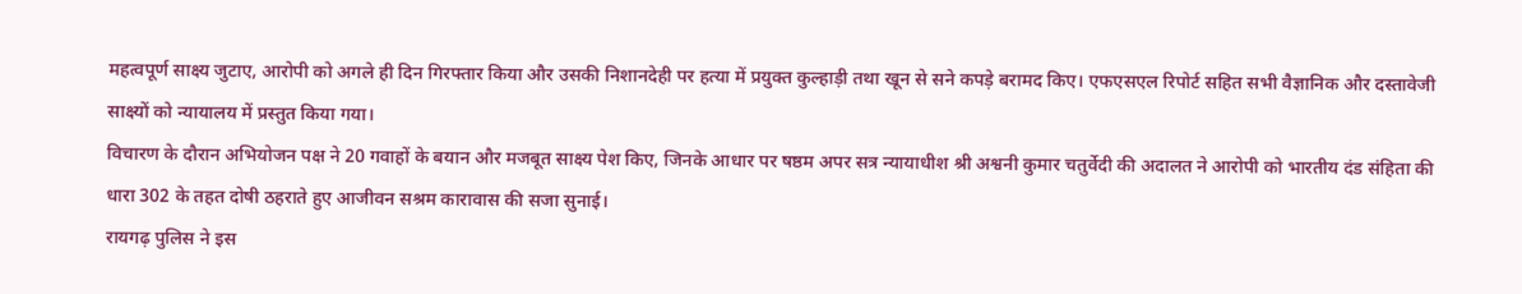महत्वपूर्ण साक्ष्य जुटाए, आरोपी को अगले ही दिन गिरफ्तार किया और उसकी निशानदेही पर हत्या में प्रयुक्त कुल्हाड़ी तथा खून से सने कपड़े बरामद किए। एफएसएल रिपोर्ट सहित सभी वैज्ञानिक और दस्तावेजी साक्ष्यों को न्यायालय में प्रस्तुत किया गया।
विचारण के दौरान अभियोजन पक्ष ने 20 गवाहों के बयान और मजबूत साक्ष्य पेश किए, जिनके आधार पर षष्ठम अपर सत्र न्यायाधीश श्री अश्वनी कुमार चतुर्वेदी की अदालत ने आरोपी को भारतीय दंड संहिता की धारा 302 के तहत दोषी ठहराते हुए आजीवन सश्रम कारावास की सजा सुनाई।
रायगढ़ पुलिस ने इस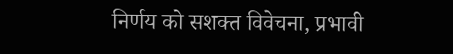निर्णय को सशक्त विवेचना, प्रभावी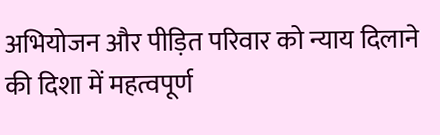अभियोजन और पीड़ित परिवार को न्याय दिलाने की दिशा में महत्वपूर्ण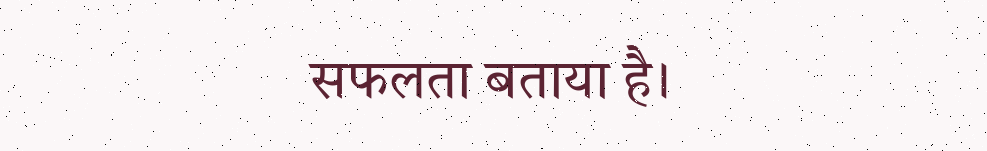सफलता बताया है।